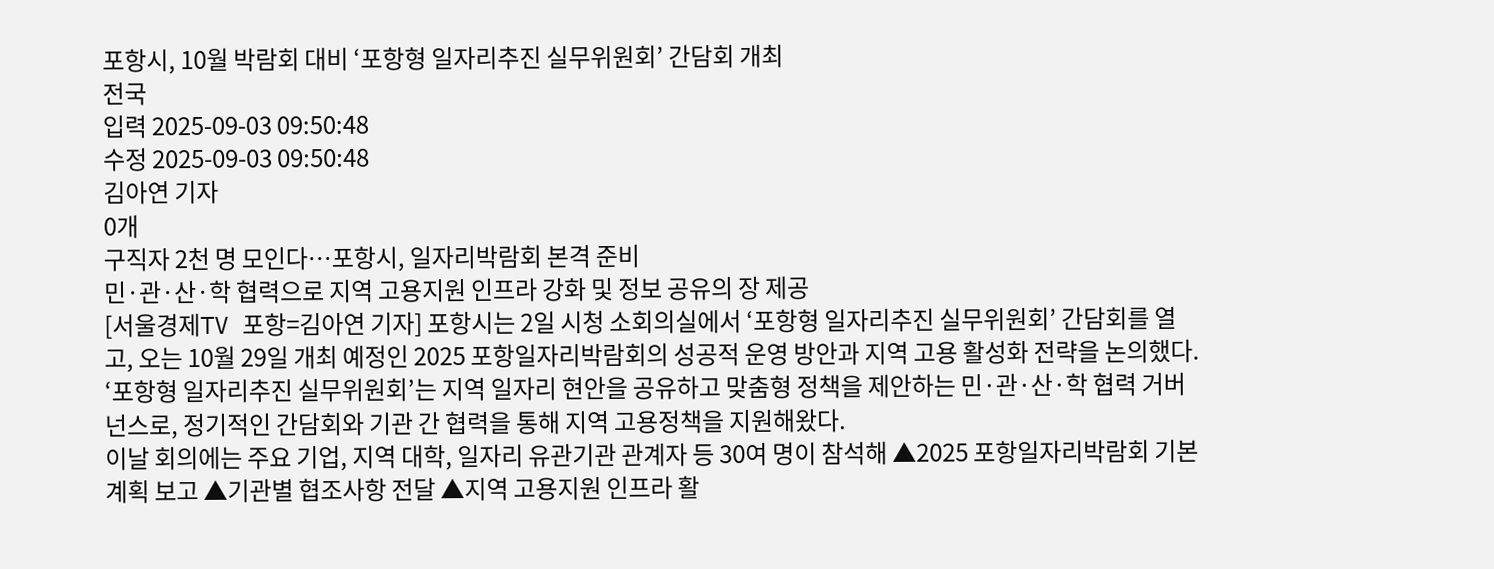포항시, 10월 박람회 대비 ‘포항형 일자리추진 실무위원회’ 간담회 개최
전국
입력 2025-09-03 09:50:48
수정 2025-09-03 09:50:48
김아연 기자
0개
구직자 2천 명 모인다…포항시, 일자리박람회 본격 준비
민·관·산·학 협력으로 지역 고용지원 인프라 강화 및 정보 공유의 장 제공
[서울경제TV 포항=김아연 기자] 포항시는 2일 시청 소회의실에서 ‘포항형 일자리추진 실무위원회’ 간담회를 열고, 오는 10월 29일 개최 예정인 2025 포항일자리박람회의 성공적 운영 방안과 지역 고용 활성화 전략을 논의했다.
‘포항형 일자리추진 실무위원회’는 지역 일자리 현안을 공유하고 맞춤형 정책을 제안하는 민·관·산·학 협력 거버넌스로, 정기적인 간담회와 기관 간 협력을 통해 지역 고용정책을 지원해왔다.
이날 회의에는 주요 기업, 지역 대학, 일자리 유관기관 관계자 등 30여 명이 참석해 ▲2025 포항일자리박람회 기본계획 보고 ▲기관별 협조사항 전달 ▲지역 고용지원 인프라 활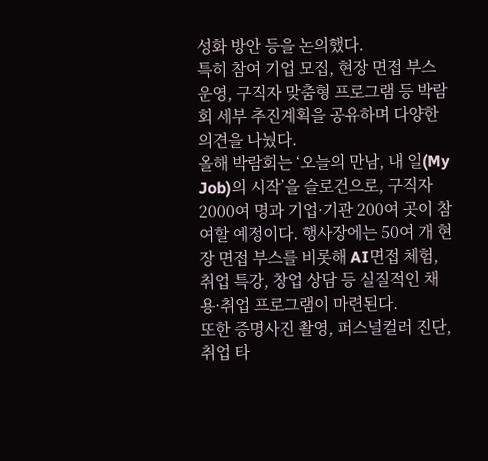성화 방안 등을 논의했다.
특히 참여 기업 모집, 현장 면접 부스 운영, 구직자 맞춤형 프로그램 등 박람회 세부 추진계획을 공유하며 다양한 의견을 나눴다.
올해 박람회는 ‘오늘의 만남, 내 일(My Job)의 시작’을 슬로건으로, 구직자 2000여 명과 기업·기관 200여 곳이 참여할 예정이다. 행사장에는 50여 개 현장 면접 부스를 비롯해 AI면접 체험, 취업 특강, 창업 상담 등 실질적인 채용·취업 프로그램이 마련된다.
또한 증명사진 촬영, 퍼스널컬러 진단, 취업 타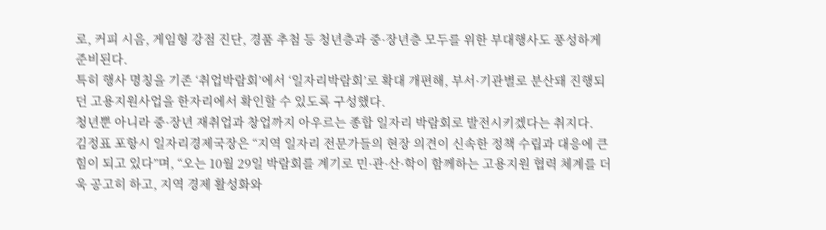로, 커피 시음, 게임형 강점 진단, 경품 추첨 등 청년층과 중·장년층 모두를 위한 부대행사도 풍성하게 준비된다.
특히 행사 명칭을 기존 ‘취업박람회’에서 ‘일자리박람회’로 확대 개편해, 부서·기관별로 분산돼 진행되던 고용지원사업을 한자리에서 확인할 수 있도록 구성했다.
청년뿐 아니라 중·장년 재취업과 창업까지 아우르는 종합 일자리 박람회로 발전시키겠다는 취지다.
김정표 포항시 일자리경제국장은 “지역 일자리 전문가들의 현장 의견이 신속한 정책 수립과 대응에 큰 힘이 되고 있다”며, “오는 10월 29일 박람회를 계기로 민·관·산·학이 함께하는 고용지원 협력 체계를 더욱 공고히 하고, 지역 경제 활성화와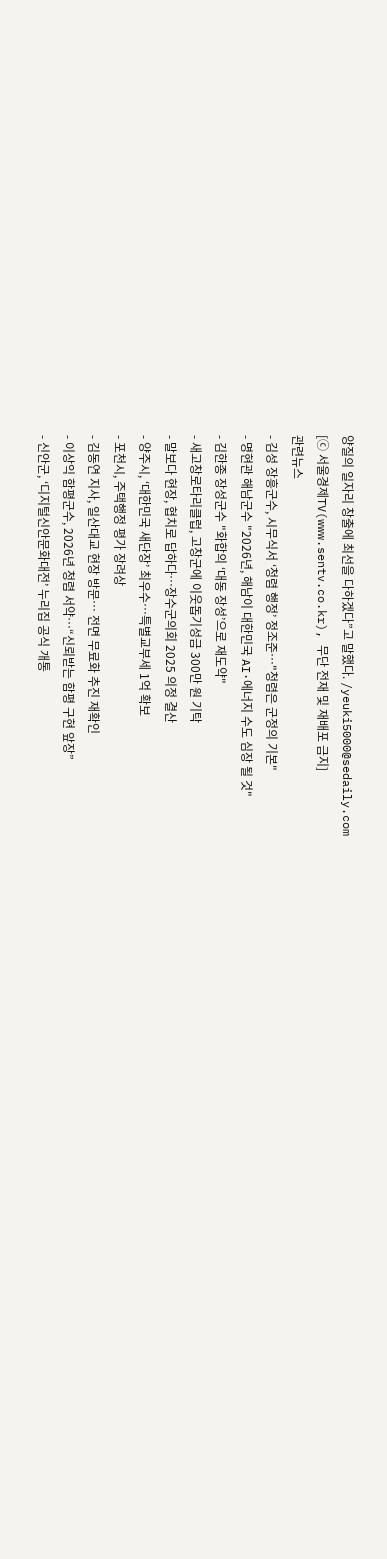양질의 일자리 창출에 최선을 다하겠다”고 말했다. /yeuki5000@sedaily.com
[ⓒ 서울경제TV(www.sentv.co.kr), 무단 전재 및 재배포 금지]
관련뉴스
- 김성 장흥군수, 시무식서 ‘청렴 행정’ 정조준…"청렴은 군정의 기본"
- 명현관 해남군수 "2026년, 해남이 대한민국 AI·에너지 수도 심장 될 것"
- 김한종 장성군수 "화합의 ‘대동 장성’으로 재도약"
- 새고창로타리클럽, 고창군에 이웃돕기성금 300만 원 기탁
- 말보다 현장, 협치로 답하다…장수군의회 2025 의정 결산
- 양주시, ‘대한민국 새단장’ 최우수…특별교부세 1억 확보
- 포천시, 주택행정 평가 장려상
- 김동연 지사, 일산대교 현장 방문… 전면 무료화 추진 재확인
- 이상익 함평군수, 2026년 청렴 서약…“신뢰받는 함평 구현 앞장”
- 신안군, ‘디지털신안문화대전’ 누리집 공식 개통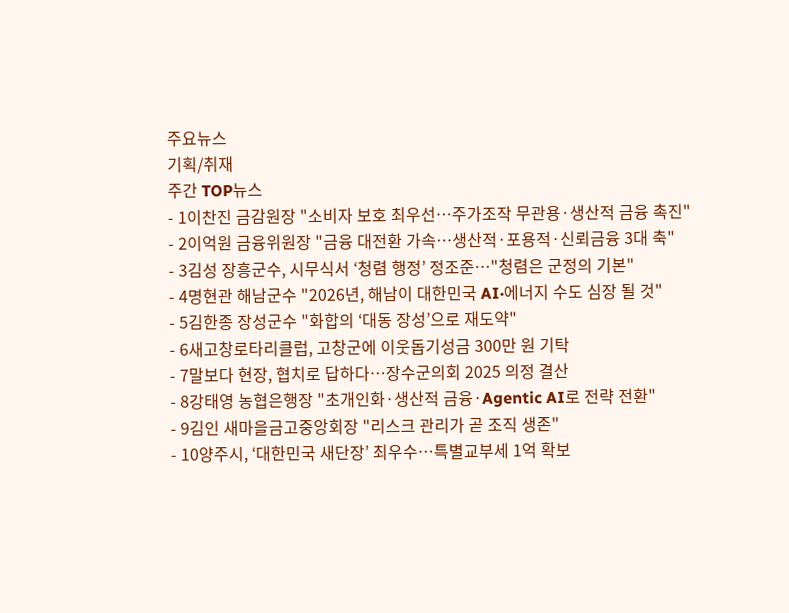주요뉴스
기획/취재
주간 TOP뉴스
- 1이찬진 금감원장 "소비자 보호 최우선…주가조작 무관용·생산적 금융 촉진"
- 2이억원 금융위원장 "금융 대전환 가속…생산적·포용적·신뢰금융 3대 축"
- 3김성 장흥군수, 시무식서 ‘청렴 행정’ 정조준…"청렴은 군정의 기본"
- 4명현관 해남군수 "2026년, 해남이 대한민국 AI·에너지 수도 심장 될 것"
- 5김한종 장성군수 "화합의 ‘대동 장성’으로 재도약"
- 6새고창로타리클럽, 고창군에 이웃돕기성금 300만 원 기탁
- 7말보다 현장, 협치로 답하다…장수군의회 2025 의정 결산
- 8강태영 농협은행장 "초개인화·생산적 금융·Agentic AI로 전략 전환"
- 9김인 새마을금고중앙회장 "리스크 관리가 곧 조직 생존"
- 10양주시, ‘대한민국 새단장’ 최우수…특별교부세 1억 확보